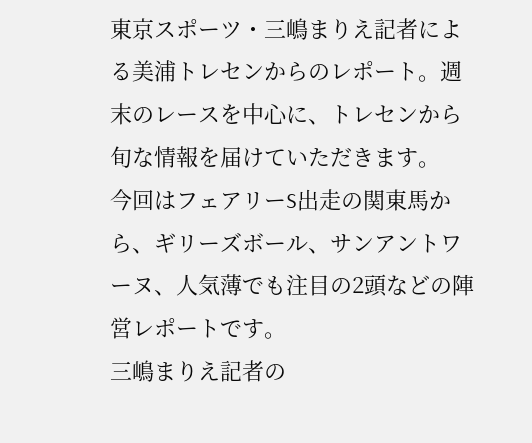東京スポーツ・三嶋まりえ記者による美浦トレセンからのレポート。週末のレースを中心に、トレセンから旬な情報を届けていただきます。
今回はフェアリーS出走の関東馬から、ギリーズボール、サンアントワーヌ、人気薄でも注目の2頭などの陣営レポートです。
三嶋まりえ記者の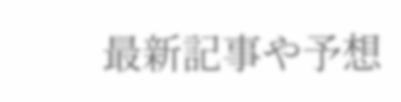最新記事や予想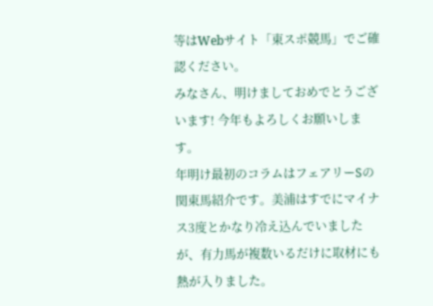等はWebサイト「東スポ競馬」でご確認ください。
みなさん、明けましておめでとうございます! 今年もよろしくお願いします。
年明け最初のコラムはフェアリーSの関東馬紹介です。美浦はすでにマイナス3度とかなり冷え込んでいましたが、有力馬が複数いるだけに取材にも熱が入りました。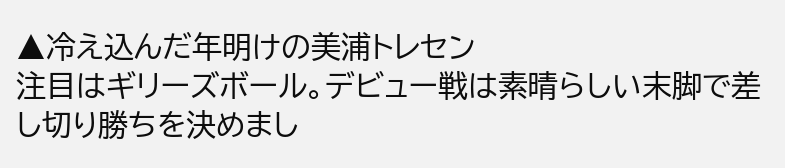▲冷え込んだ年明けの美浦トレセン
注目はギリーズボール。デビュー戦は素晴らしい末脚で差し切り勝ちを決めまし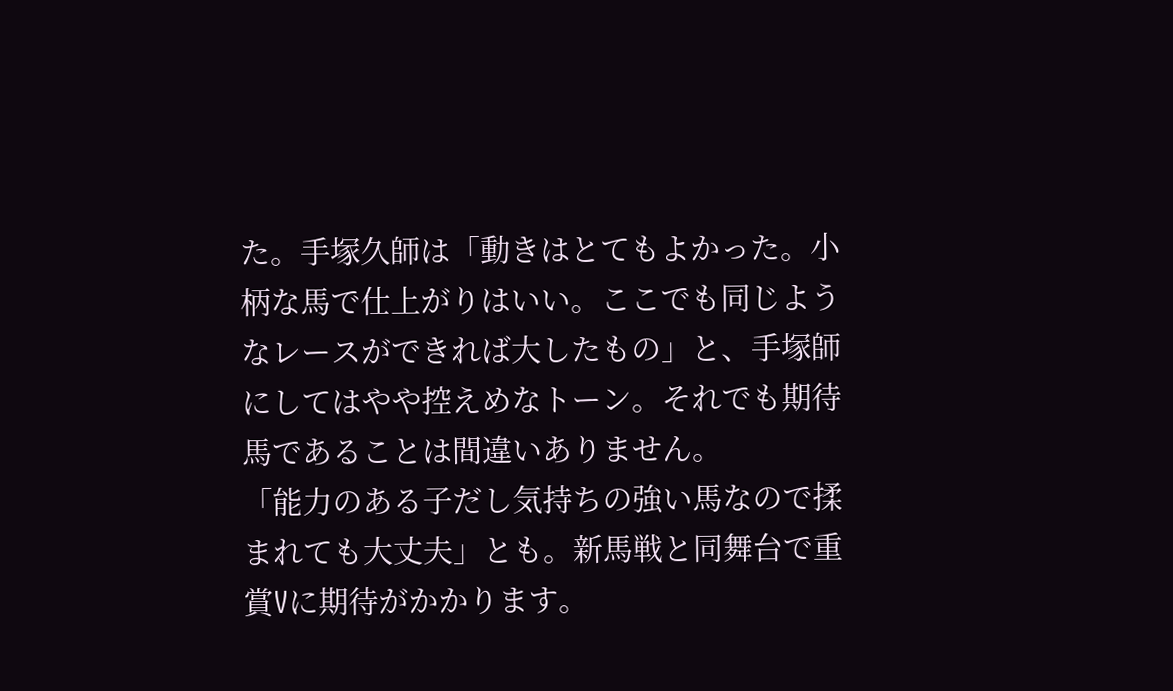た。手塚久師は「動きはとてもよかった。小柄な馬で仕上がりはいい。ここでも同じようなレースができれば大したもの」と、手塚師にしてはやや控えめなトーン。それでも期待馬であることは間違いありません。
「能力のある子だし気持ちの強い馬なので揉まれても大丈夫」とも。新馬戦と同舞台で重賞Vに期待がかかります。